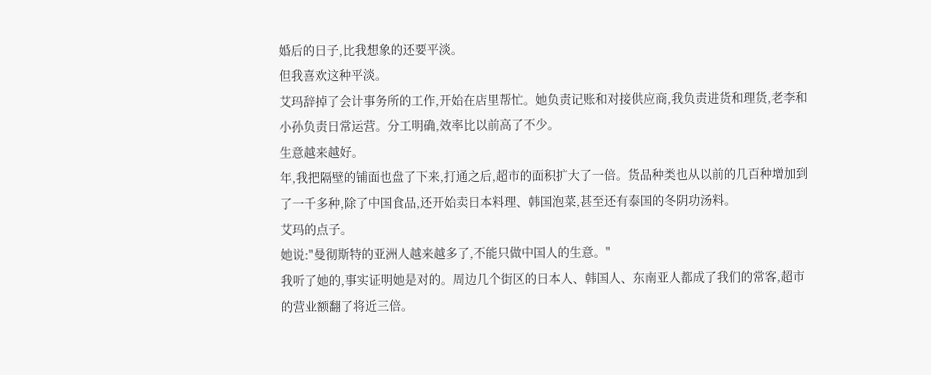婚后的日子,比我想象的还要平淡。
但我喜欢这种平淡。
艾玛辞掉了会计事务所的工作,开始在店里帮忙。她负责记账和对接供应商,我负责进货和理货,老李和小孙负责日常运营。分工明确,效率比以前高了不少。
生意越来越好。
年,我把隔壁的铺面也盘了下来,打通之后,超市的面积扩大了一倍。货品种类也从以前的几百种增加到了一千多种,除了中国食品,还开始卖日本料理、韩国泡菜,甚至还有泰国的冬阴功汤料。
艾玛的点子。
她说:"曼彻斯特的亚洲人越来越多了,不能只做中国人的生意。"
我听了她的,事实证明她是对的。周边几个街区的日本人、韩国人、东南亚人都成了我们的常客,超市的营业额翻了将近三倍。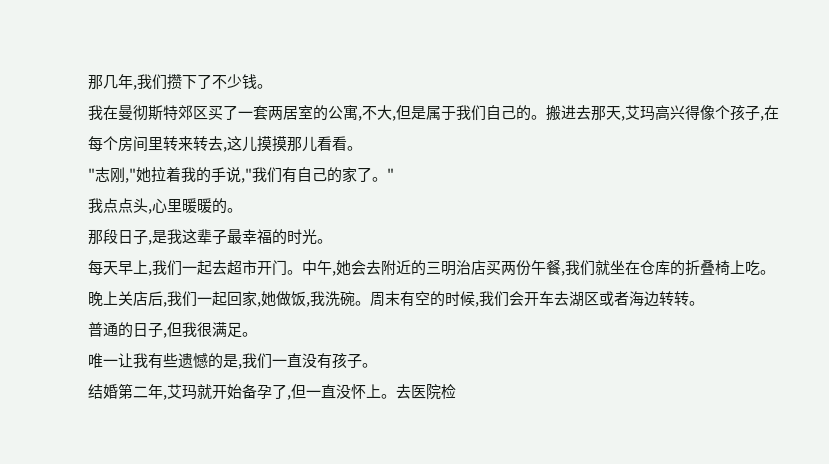那几年,我们攒下了不少钱。
我在曼彻斯特郊区买了一套两居室的公寓,不大,但是属于我们自己的。搬进去那天,艾玛高兴得像个孩子,在每个房间里转来转去,这儿摸摸那儿看看。
"志刚,"她拉着我的手说,"我们有自己的家了。"
我点点头,心里暖暖的。
那段日子,是我这辈子最幸福的时光。
每天早上,我们一起去超市开门。中午,她会去附近的三明治店买两份午餐,我们就坐在仓库的折叠椅上吃。晚上关店后,我们一起回家,她做饭,我洗碗。周末有空的时候,我们会开车去湖区或者海边转转。
普通的日子,但我很满足。
唯一让我有些遗憾的是,我们一直没有孩子。
结婚第二年,艾玛就开始备孕了,但一直没怀上。去医院检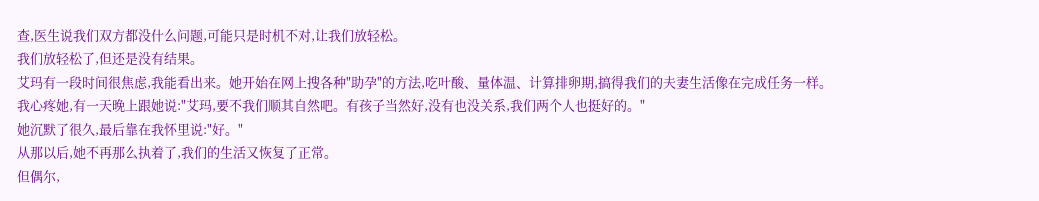查,医生说我们双方都没什么问题,可能只是时机不对,让我们放轻松。
我们放轻松了,但还是没有结果。
艾玛有一段时间很焦虑,我能看出来。她开始在网上搜各种"助孕"的方法,吃叶酸、量体温、计算排卵期,搞得我们的夫妻生活像在完成任务一样。
我心疼她,有一天晚上跟她说:"艾玛,要不我们顺其自然吧。有孩子当然好,没有也没关系,我们两个人也挺好的。"
她沉默了很久,最后靠在我怀里说:"好。"
从那以后,她不再那么执着了,我们的生活又恢复了正常。
但偶尔,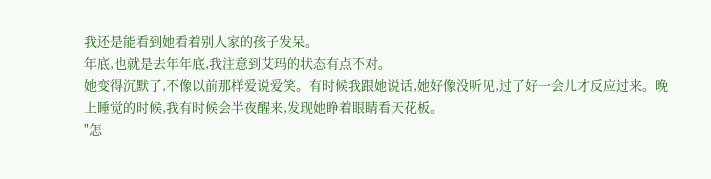我还是能看到她看着别人家的孩子发呆。
年底,也就是去年年底,我注意到艾玛的状态有点不对。
她变得沉默了,不像以前那样爱说爱笑。有时候我跟她说话,她好像没听见,过了好一会儿才反应过来。晚上睡觉的时候,我有时候会半夜醒来,发现她睁着眼睛看天花板。
"怎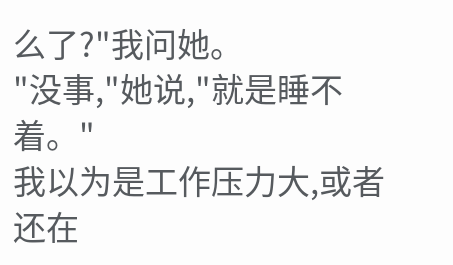么了?"我问她。
"没事,"她说,"就是睡不着。"
我以为是工作压力大,或者还在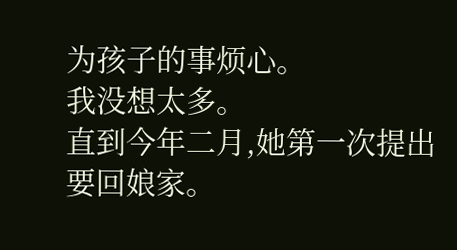为孩子的事烦心。
我没想太多。
直到今年二月,她第一次提出要回娘家。